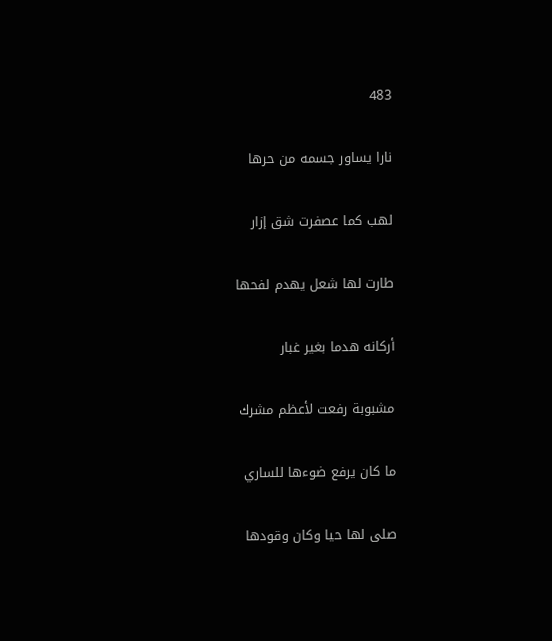483

نارا يساور جسمه من حرها

لهب كما عصفرت شق إزار

طارت لها شعل يهدم لفحها

أركانه هدما بغير غبار

مشبوبة رفعت لأعظم مشرك

ما كان يرفع ضوءها للساري

صلى لها حيا وكان وقودها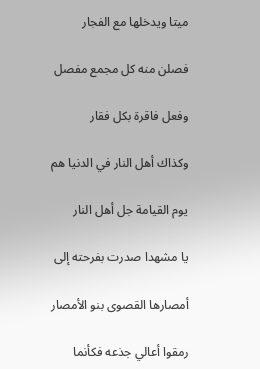ميتا ويدخلها مع الفجار

فصلن منه كل مجمع مفصل

وفعل فاقرة بكل فقار

وكذاك أهل النار في الدنيا هم

يوم القيامة جل أهل النار

يا مشهدا صدرت بفرحته إلى

أمصارها القصوى بنو الأمصار

رمقوا أعالي جذعه فكأنما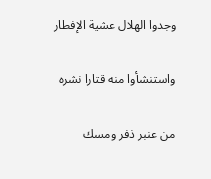وجدوا الهلال عشية الإفطار

واستنشأوا منه قتارا نشره

من عنبر ذفر ومسك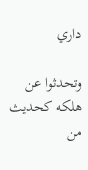داري

وتحدثوا عن هلكه كحديث من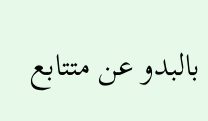بالبدو عن متتابع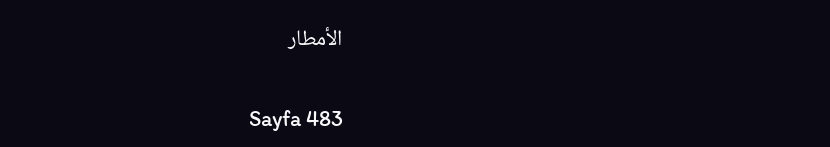الأمطار

Sayfa 483